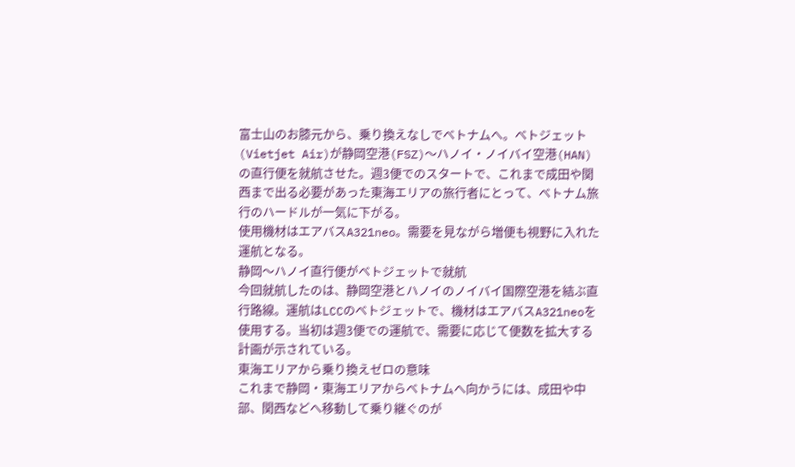富士山のお膝元から、乗り換えなしでベトナムへ。ベトジェット(Vietjet Air)が静岡空港(FSZ)〜ハノイ・ノイバイ空港(HAN)の直行便を就航させた。週3便でのスタートで、これまで成田や関西まで出る必要があった東海エリアの旅行者にとって、ベトナム旅行のハードルが一気に下がる。
使用機材はエアバスA321neo。需要を見ながら増便も視野に入れた運航となる。
静岡〜ハノイ直行便がベトジェットで就航
今回就航したのは、静岡空港とハノイのノイバイ国際空港を結ぶ直行路線。運航はLCCのベトジェットで、機材はエアバスA321neoを使用する。当初は週3便での運航で、需要に応じて便数を拡大する計画が示されている。
東海エリアから乗り換えゼロの意味
これまで静岡・東海エリアからベトナムへ向かうには、成田や中部、関西などへ移動して乗り継ぐのが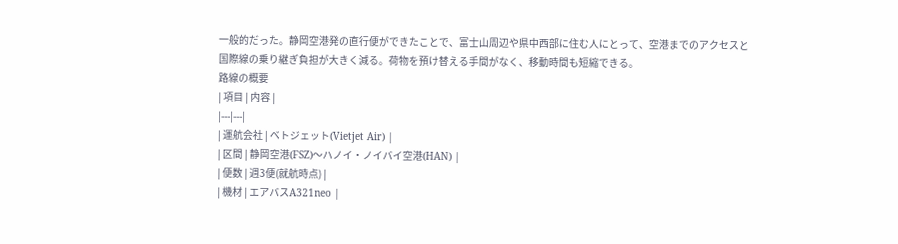一般的だった。静岡空港発の直行便ができたことで、富士山周辺や県中西部に住む人にとって、空港までのアクセスと国際線の乗り継ぎ負担が大きく減る。荷物を預け替える手間がなく、移動時間も短縮できる。
路線の概要
| 項目 | 内容 |
|---|---|
| 運航会社 | ベトジェット(Vietjet Air) |
| 区間 | 静岡空港(FSZ)〜ハノイ・ノイバイ空港(HAN) |
| 便数 | 週3便(就航時点) |
| 機材 | エアバスA321neo |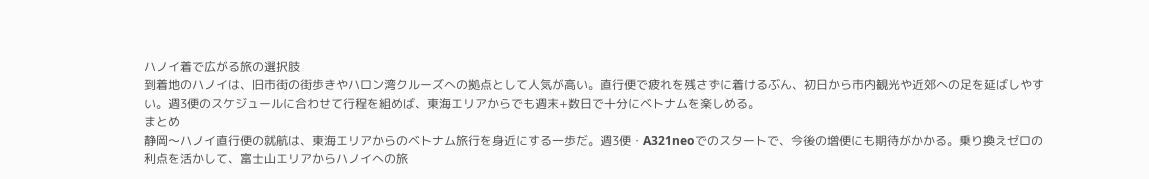ハノイ着で広がる旅の選択肢
到着地のハノイは、旧市街の街歩きやハロン湾クルーズへの拠点として人気が高い。直行便で疲れを残さずに着けるぶん、初日から市内観光や近郊への足を延ばしやすい。週3便のスケジュールに合わせて行程を組めば、東海エリアからでも週末+数日で十分にベトナムを楽しめる。
まとめ
静岡〜ハノイ直行便の就航は、東海エリアからのベトナム旅行を身近にする一歩だ。週3便・A321neoでのスタートで、今後の増便にも期待がかかる。乗り換えゼロの利点を活かして、富士山エリアからハノイへの旅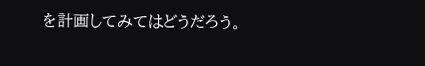を計画してみてはどうだろう。